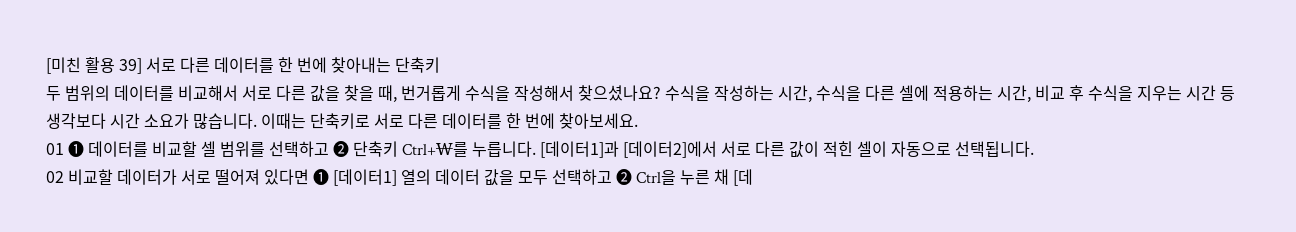[미친 활용 39] 서로 다른 데이터를 한 번에 찾아내는 단축키
두 범위의 데이터를 비교해서 서로 다른 값을 찾을 때, 번거롭게 수식을 작성해서 찾으셨나요? 수식을 작성하는 시간, 수식을 다른 셀에 적용하는 시간, 비교 후 수식을 지우는 시간 등 생각보다 시간 소요가 많습니다. 이때는 단축키로 서로 다른 데이터를 한 번에 찾아보세요.
01 ➊ 데이터를 비교할 셀 범위를 선택하고 ➋ 단축키 Ctrl+₩를 누릅니다. [데이터1]과 [데이터2]에서 서로 다른 값이 적힌 셀이 자동으로 선택됩니다.
02 비교할 데이터가 서로 떨어져 있다면 ➊ [데이터1] 열의 데이터 값을 모두 선택하고 ➋ Ctrl을 누른 채 [데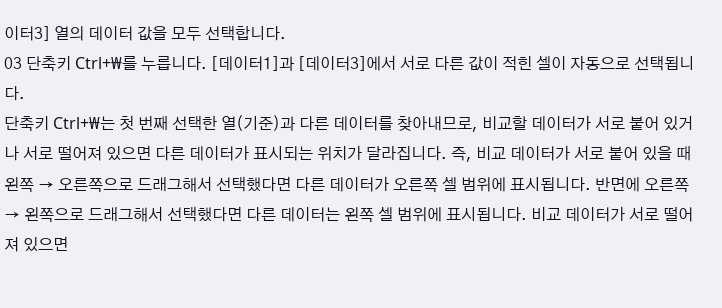이터3] 열의 데이터 값을 모두 선택합니다.
03 단축키 Ctrl+₩를 누릅니다. [데이터1]과 [데이터3]에서 서로 다른 값이 적힌 셀이 자동으로 선택됩니다.
단축키 Ctrl+₩는 첫 번째 선택한 열(기준)과 다른 데이터를 찾아내므로, 비교할 데이터가 서로 붙어 있거나 서로 떨어져 있으면 다른 데이터가 표시되는 위치가 달라집니다. 즉, 비교 데이터가 서로 붙어 있을 때 왼쪽 → 오른쪽으로 드래그해서 선택했다면 다른 데이터가 오른쪽 셀 범위에 표시됩니다. 반면에 오른쪽 → 왼쪽으로 드래그해서 선택했다면 다른 데이터는 왼쪽 셀 범위에 표시됩니다. 비교 데이터가 서로 떨어져 있으면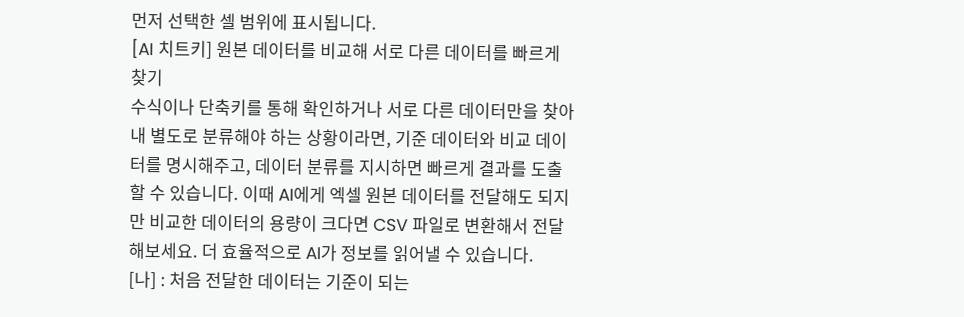먼저 선택한 셀 범위에 표시됩니다.
[AI 치트키] 원본 데이터를 비교해 서로 다른 데이터를 빠르게 찾기
수식이나 단축키를 통해 확인하거나 서로 다른 데이터만을 찾아내 별도로 분류해야 하는 상황이라면, 기준 데이터와 비교 데이터를 명시해주고, 데이터 분류를 지시하면 빠르게 결과를 도출할 수 있습니다. 이때 AI에게 엑셀 원본 데이터를 전달해도 되지만 비교한 데이터의 용량이 크다면 CSV 파일로 변환해서 전달해보세요. 더 효율적으로 AI가 정보를 읽어낼 수 있습니다.
[나] : 처음 전달한 데이터는 기준이 되는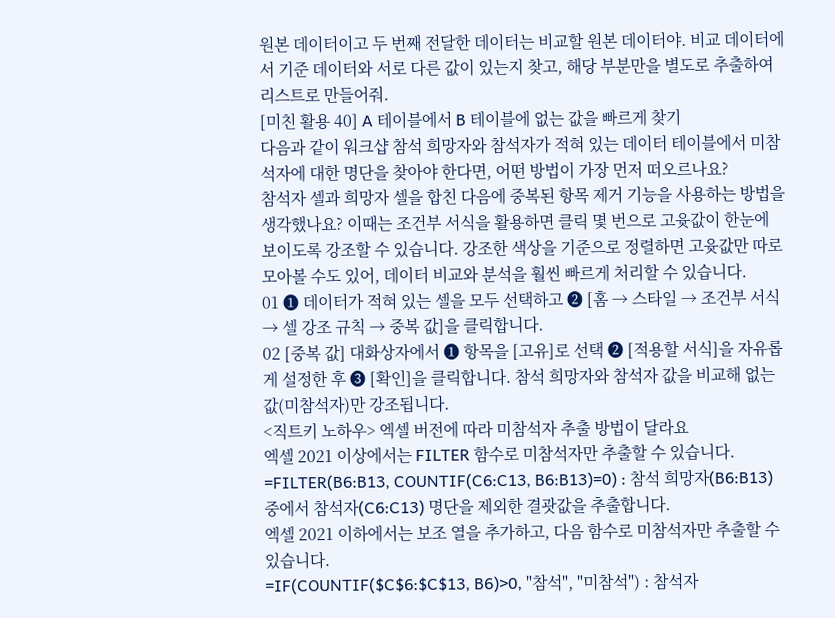원본 데이터이고 두 번째 전달한 데이터는 비교할 원본 데이터야. 비교 데이터에서 기준 데이터와 서로 다른 값이 있는지 찾고, 해당 부분만을 별도로 추출하여 리스트로 만들어줘.
[미친 활용 40] A 테이블에서 B 테이블에 없는 값을 빠르게 찾기
다음과 같이 워크샵 참석 희망자와 참석자가 적혀 있는 데이터 테이블에서 미참석자에 대한 명단을 찾아야 한다면, 어떤 방법이 가장 먼저 떠오르나요?
참석자 셀과 희망자 셀을 합친 다음에 중복된 항목 제거 기능을 사용하는 방법을 생각했나요? 이때는 조건부 서식을 활용하면 클릭 몇 번으로 고윳값이 한눈에 보이도록 강조할 수 있습니다. 강조한 색상을 기준으로 정렬하면 고윳값만 따로 모아볼 수도 있어, 데이터 비교와 분석을 훨씬 빠르게 처리할 수 있습니다.
01 ➊ 데이터가 적혀 있는 셀을 모두 선택하고 ➋ [홈 → 스타일 → 조건부 서식 → 셀 강조 규칙 → 중복 값]을 클릭합니다.
02 [중복 값] 대화상자에서 ➊ 항목을 [고유]로 선택 ➋ [적용할 서식]을 자유롭게 설정한 후 ➌ [확인]을 클릭합니다. 참석 희망자와 참석자 값을 비교해 없는 값(미참석자)만 강조됩니다.
<직트키 노하우> 엑셀 버전에 따라 미참석자 추출 방법이 달라요
엑셀 2021 이상에서는 FILTER 함수로 미참석자만 추출할 수 있습니다.
=FILTER(B6:B13, COUNTIF(C6:C13, B6:B13)=0) : 참석 희망자(B6:B13) 중에서 참석자(C6:C13) 명단을 제외한 결괏값을 추출합니다.
엑셀 2021 이하에서는 보조 열을 추가하고, 다음 함수로 미참석자만 추출할 수 있습니다.
=IF(COUNTIF($C$6:$C$13, B6)>0, "참석", "미참석") : 참석자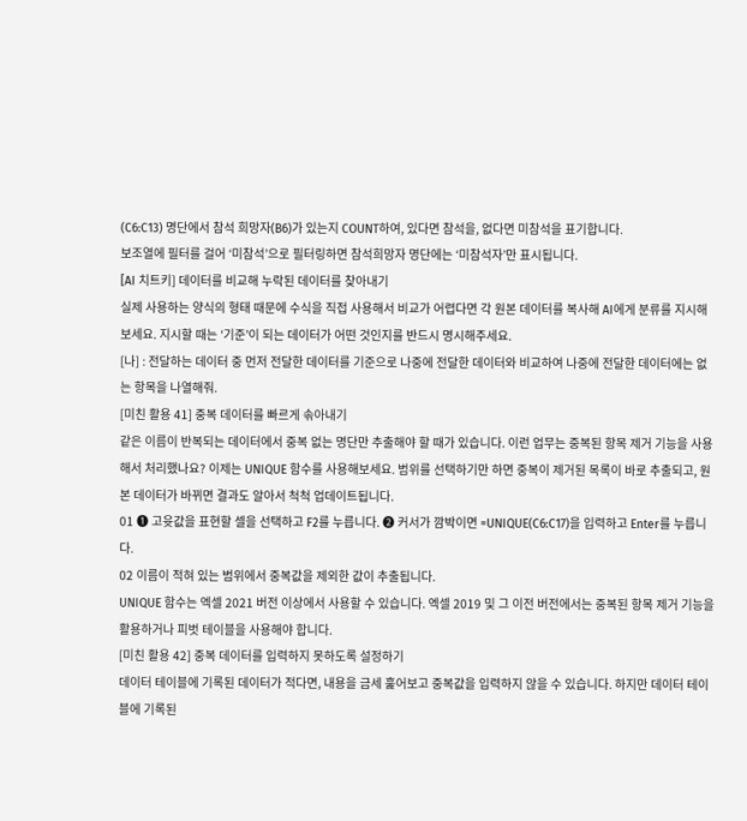(C6:C13) 명단에서 참석 희망자(B6)가 있는지 COUNT하여, 있다면 참석을, 없다면 미참석을 표기합니다.
보조열에 필터를 걸어 ‘미참석’으로 필터링하면 참석희망자 명단에는 ‘미참석자’만 표시됩니다.
[AI 치트키] 데이터를 비교해 누락된 데이터를 찾아내기
실제 사용하는 양식의 형태 때문에 수식을 직접 사용해서 비교가 어렵다면 각 원본 데이터를 복사해 AI에게 분류를 지시해보세요. 지시할 때는 ‘기준’이 되는 데이터가 어떤 것인지를 반드시 명시해주세요.
[나] : 전달하는 데이터 중 먼저 전달한 데이터를 기준으로 나중에 전달한 데이터와 비교하여 나중에 전달한 데이터에는 없는 항목을 나열해줘.
[미친 활용 41] 중복 데이터를 빠르게 솎아내기
같은 이름이 반복되는 데이터에서 중복 없는 명단만 추출해야 할 때가 있습니다. 이런 업무는 중복된 항목 제거 기능을 사용해서 처리했나요? 이제는 UNIQUE 함수를 사용해보세요. 범위를 선택하기만 하면 중복이 제거된 목록이 바로 추출되고, 원본 데이터가 바뀌면 결과도 알아서 척척 업데이트됩니다.
01 ➊ 고윳값을 표현할 셀을 선택하고 F2를 누릅니다. ➋ 커서가 깜박이면 =UNIQUE(C6:C17)을 입력하고 Enter를 누릅니다.
02 이름이 적혀 있는 범위에서 중복값을 제외한 값이 추출됩니다.
UNIQUE 함수는 엑셀 2021 버전 이상에서 사용할 수 있습니다. 엑셀 2019 및 그 이전 버전에서는 중복된 항목 제거 기능을 활용하거나 피벗 테이블을 사용해야 합니다.
[미친 활용 42] 중복 데이터를 입력하지 못하도록 설정하기
데이터 테이블에 기록된 데이터가 적다면, 내용을 금세 훑어보고 중복값을 입력하지 않을 수 있습니다. 하지만 데이터 테이블에 기록된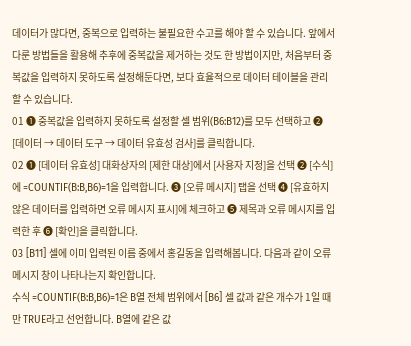데이터가 많다면, 중복으로 입력하는 불필요한 수고를 해야 할 수 있습니다. 앞에서 다룬 방법들을 활용해 추후에 중복값을 제거하는 것도 한 방법이지만, 처음부터 중복값을 입력하지 못하도록 설정해둔다면, 보다 효율적으로 데이터 테이블을 관리할 수 있습니다.
01 ➊ 중복값을 입력하지 못하도록 설정할 셀 범위(B6:B12)를 모두 선택하고 ➋ [데이터 → 데이터 도구 → 데이터 유효성 검사]를 클릭합니다.
02 ➊ [데이터 유효성] 대화상자의 [제한 대상]에서 [사용자 지정]을 선택 ➋ [수식]에 =COUNTIF(B:B,B6)=1을 입력합니다. ➌ [오류 메시지] 탭을 선택 ➍ [유효하지 않은 데이터를 입력하면 오류 메시지 표시]에 체크하고 ➎ 제목과 오류 메시지를 입력한 후 ➏ [확인]을 클릭합니다.
03 [B11] 셀에 이미 입력된 이름 중에서 홍길동을 입력해봅니다. 다음과 같이 오류 메시지 창이 나타나는지 확인합니다.
수식 =COUNTIF(B:B,B6)=1은 B열 전체 범위에서 [B6] 셀 값과 같은 개수가 1일 때만 TRUE라고 선언합니다. B열에 같은 값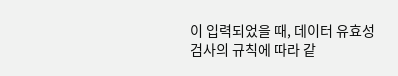이 입력되었을 때, 데이터 유효성 검사의 규칙에 따라 같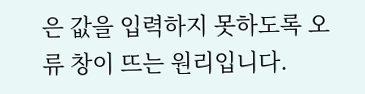은 값을 입력하지 못하도록 오류 창이 뜨는 원리입니다.